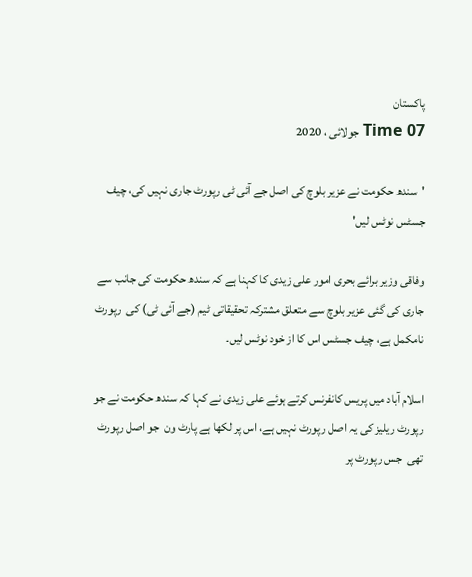پاکستان
Time 07 جولائی ، 2020

'سندھ حکومت نے عزیر بلوچ کی اصل جے آئی ٹی رپورٹ جاری نہیں کی، چیف جسٹس نوٹس لیں'

وفاقی وزیر برائے بحری امور علی زیدی کا کہنا ہے کہ سندھ حکومت کی جانب سے جاری کی گئی عزیر بلوچ سے متعلق مشترکہ تحقیقاتی ٹیم (جے آئی ٹی) کی  رپورٹ نامکمل ہے، چیف جسٹس اس کا از خود نوٹس لیں۔

اسلام آباد میں پریس کانفرنس کرتے ہوئے علی زیدی نے کہا کہ سندھ حکومت نے جو رپورٹ ریلیز کی یہ اصل رپورٹ نہیں ہے، اس پر لکھا ہے پارٹ ون  جو اصل رپورٹ تھی  جس رپورٹ پر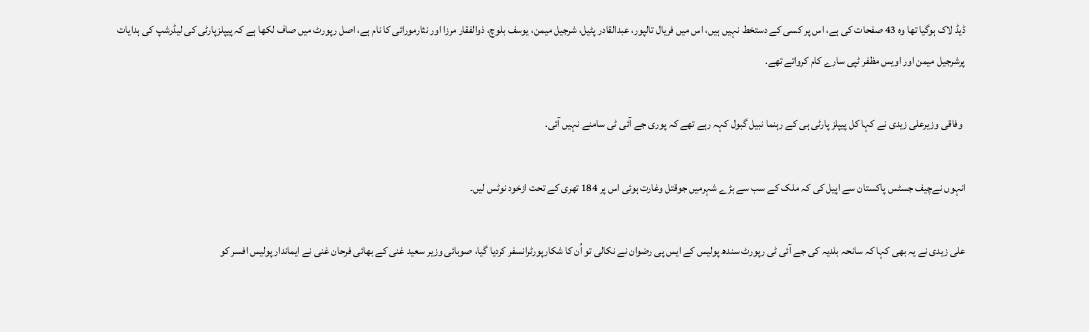ڈیڈ لاک ہوگیا تھا وہ 43 صفحات کی ہے، اس پر کسی کے دستخط نہیں ہیں، اس میں فریال تالپور، عبدالقادر پٹیل، شرجیل میمن، یوسف بلوچ، ذوالفقار مرزا اور نثارمورائی کا نام ہے، اصل رپورٹ میں صاف لکھا ہے کہ پیپلزپارٹی کی لیڈرشپ کی ہدایات پرشرجیل میمن اور اویس مظفر ٹپی سارے کام کرواتے تھے.

 وفاقی وزیرعلی زیدی نے کہا کل پیپلز پارٹی ہی کے رہنما نبیل گبول کہہ رہے تھے کہ پوری جے آئی ٹی سامنے نہیں آئی.

انہوں نےچیف جسٹس پاکستان سے اپیل کی کہ ملک کے سب سے بڑے شہرمیں جوقتل وغارت ہوئی اس پر 184 تھری کے تحت ازخود نوٹس لیں۔

علی زیدی نے یہ بھی کہا کہ سانحہ بلدیہ کی جے آئی ٹی رپورٹ سندھ پولیس کے ایس پی رضوان نے نکالی تو اُن کا شکارپورٹرانسفر کردیا گیا، صوبائی وزير سعید غنی کے بھائی فرحان غنی نے ایماندار پولیس افسر کو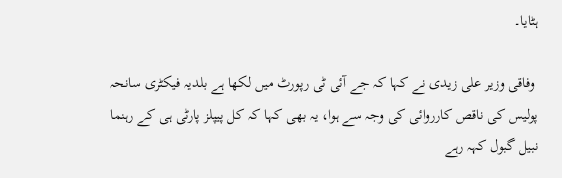ہٹایا۔

 وفاقی وزیر علی زیدی نے کہا کہ جے آئی ٹی رپورٹ میں لکھا ہے بلدیہ فیکٹری سانحہ پولیس کی ناقص کارروائی کی وجہ سے ہوا، یہ بھی کہا کہ کل پیپلز پارٹی ہی کے رہنما نبیل گبول کہہ رہے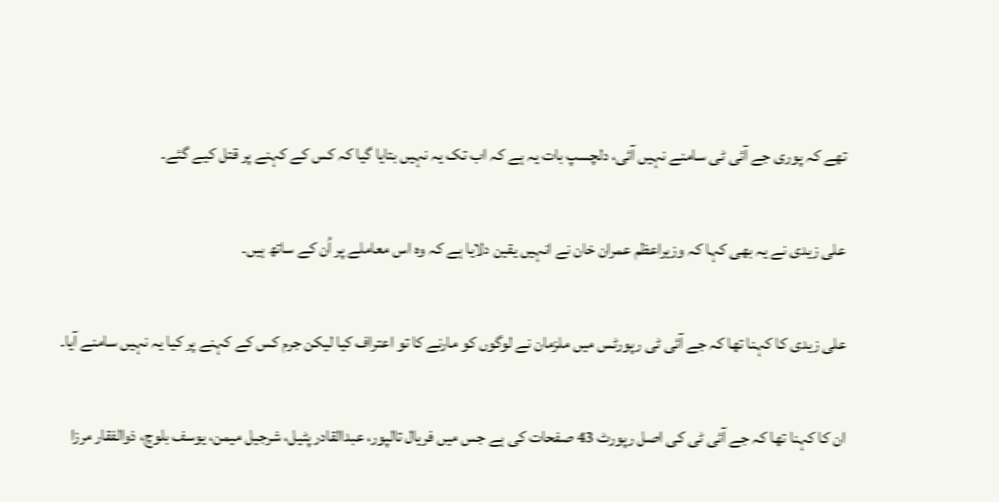تھے کہ پوری جے آئی ٹی سامنے نہیں آئی، دلچسپ بات یہ ہے کہ اب تک یہ نہیں بتایا گیا کہ کس کے کہنے پر قتل کیے گئے۔

علی زیدی نے یہ بھی کہا کہ وزیراعظم عمران خان نے انہیں یقین دلایا ہے کہ وہ اس معاملے پر اُن کے ساتھ ہیں۔

علی زیدی کا کہنا تھا کہ جے آئی ٹی رپورٹس میں ملزمان نے لوگوں کو مارنے کا تو اعتراف کیا لیکن جرم کس کے کہنے پر کیا یہ نہیں سامنے آیا۔

ان کا کہنا تھا کہ جے آئی ٹی کی اصل رپورٹ 43 صفحات کی ہے جس میں فریال تالپور، عبدالقادر پٹیل، شرجیل میمن، یوسف بلوچ، ذوالفقار مرزا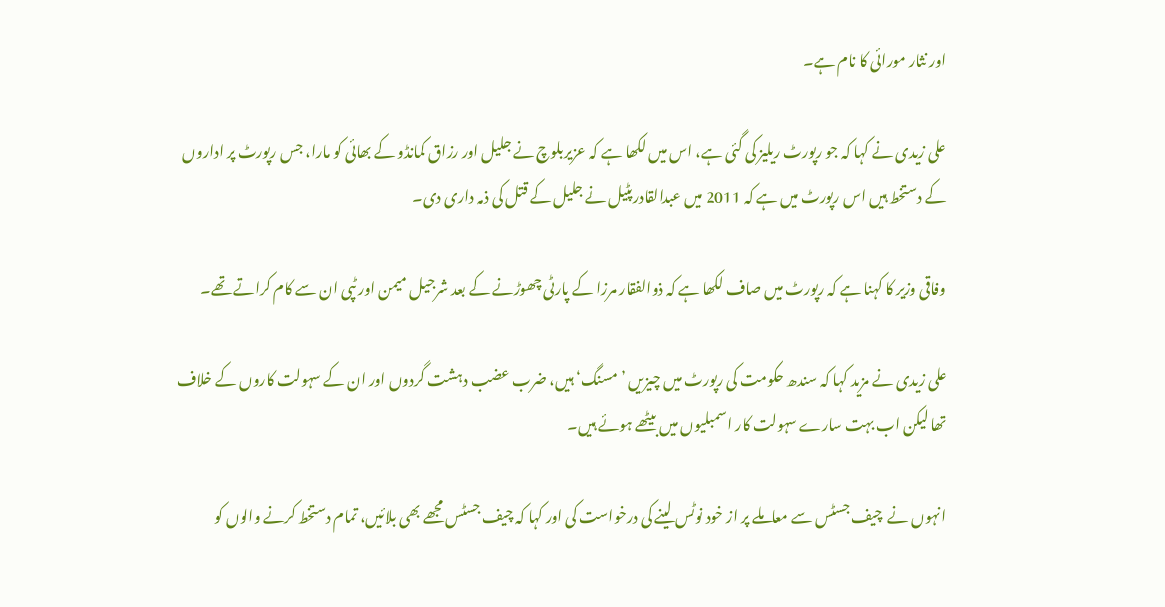اور نثار مورائی کا نام ہے۔

علی زیدی نے کہا کہ جو رپورٹ ریلیز کی گئی ہے، اس میں لکھا ہے کہ عزیربلوچ نے جلیل اور رزاق کمانڈو کے بھائی کو مارا، جس رپورٹ پر اداروں کے دستخط ہیں اس رپورٹ میں ہے کہ 2011 میں عبدالقادرپٹیل نے جلیل کے قتل کی ذمہ داری دی۔

وفاقی وزیر کا کہنا ہے کہ رپورٹ میں صاف لکھا ہے کہ ذوالفقار مرزا کے پارٹی چھوڑنے کے بعد شرجیل میمن اور ٹپی ان سے کام کراتے تھے۔

علی زیدی نے مزید کہا کہ سندھ حکومت کی رپورٹ میں چیزیں ’مسنگ‘ ہیں، ضرب عضب دہشت گردوں اور ان کے سہولت کاروں کے خلاف تھا لیکن اب بہت سارے سہولت کار اسمبلیوں میں بیٹھے ہوئے ہیں۔

انہوں نے  چیف جسٹس سے معاملے پر از خود نوٹس لینے کی درخواست کی اور کہا کہ چیف جسٹس مجھے بھی بلائیں، تمام دستخط کرنے والوں کو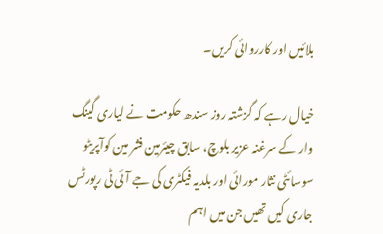بلائیں اور کارروائی کریں۔

خیال رہے کہ گزشتہ روز سندھ حکومت نے لیاری گینگ وار کے سرغنہ عزیر بلوچ، سابق چیئرمین فشر مین کوآپریٹو سوسائٹی نثار مورائی اور بلدیہ فیکٹری کی جے آئی ٹی رپورٹس جاری کیں تھیں جن میں اہم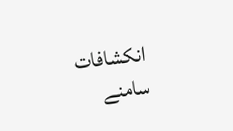انکشافات سامنے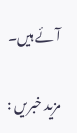آئے ہیں۔

مزید خبریں :